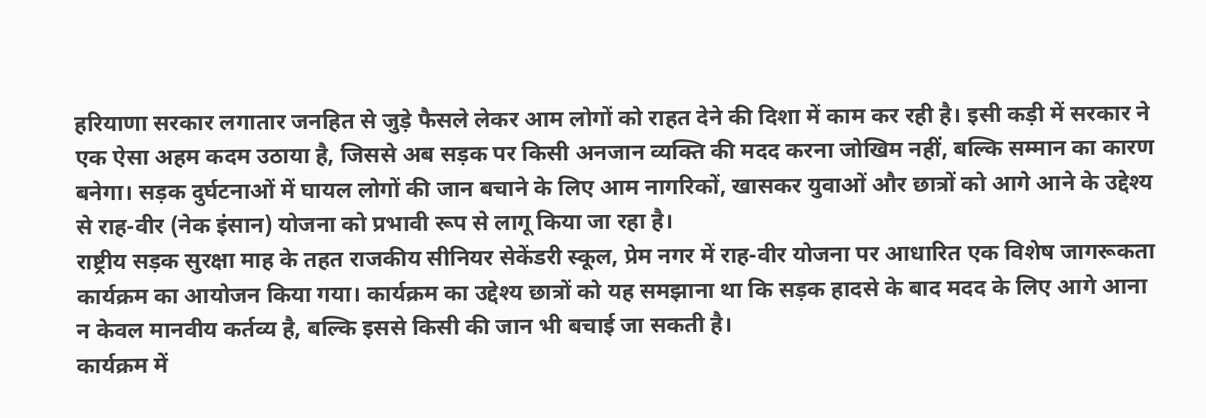हरियाणा सरकार लगातार जनहित से जुड़े फैसले लेकर आम लोगों को राहत देने की दिशा में काम कर रही है। इसी कड़ी में सरकार ने एक ऐसा अहम कदम उठाया है, जिससे अब सड़क पर किसी अनजान व्यक्ति की मदद करना जोखिम नहीं, बल्कि सम्मान का कारण बनेगा। सड़क दुर्घटनाओं में घायल लोगों की जान बचाने के लिए आम नागरिकों, खासकर युवाओं और छात्रों को आगे आने के उद्देश्य से राह-वीर (नेक इंसान) योजना को प्रभावी रूप से लागू किया जा रहा है।
राष्ट्रीय सड़क सुरक्षा माह के तहत राजकीय सीनियर सेकेंडरी स्कूल, प्रेम नगर में राह-वीर योजना पर आधारित एक विशेष जागरूकता कार्यक्रम का आयोजन किया गया। कार्यक्रम का उद्देश्य छात्रों को यह समझाना था कि सड़क हादसे के बाद मदद के लिए आगे आना न केवल मानवीय कर्तव्य है, बल्कि इससे किसी की जान भी बचाई जा सकती है।
कार्यक्रम में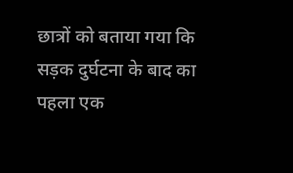छात्रों को बताया गया कि सड़क दुर्घटना के बाद का पहला एक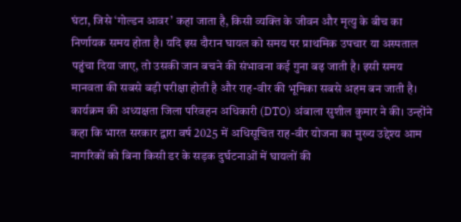घंटा, जिसे ‘गोल्डन आवर’ कहा जाता है, किसी व्यक्ति के जीवन और मृत्यु के बीच का निर्णायक समय होता है। यदि इस दौरान घायल को समय पर प्राथमिक उपचार या अस्पताल पहुंचा दिया जाए, तो उसकी जान बचने की संभावना कई गुना बढ़ जाती है। इसी समय मानवता की सबसे बड़ी परीक्षा होती है और राह-वीर की भूमिका सबसे अहम बन जाती है।
कार्यक्रम की अध्यक्षता जिला परिवहन अधिकारी (DTO) अंबाला सुशील कुमार ने की। उन्होंने कहा कि भारत सरकार द्वारा वर्ष 2025 में अधिसूचित राह-वीर योजना का मुख्य उद्देश्य आम नागरिकों को बिना किसी डर के सड़क दुर्घटनाओं में घायलों की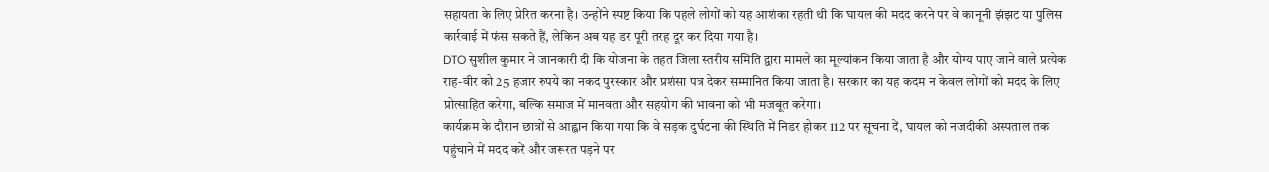सहायता के लिए प्रेरित करना है। उन्होंने स्पष्ट किया कि पहले लोगों को यह आशंका रहती थी कि घायल की मदद करने पर वे कानूनी झंझट या पुलिस कार्रवाई में फंस सकते हैं, लेकिन अब यह डर पूरी तरह दूर कर दिया गया है।
DTO सुशील कुमार ने जानकारी दी कि योजना के तहत जिला स्तरीय समिति द्वारा मामले का मूल्यांकन किया जाता है और योग्य पाए जाने वाले प्रत्येक राह-वीर को 25 हजार रुपये का नकद पुरस्कार और प्रशंसा पत्र देकर सम्मानित किया जाता है। सरकार का यह कदम न केवल लोगों को मदद के लिए प्रोत्साहित करेगा, बल्कि समाज में मानवता और सहयोग की भावना को भी मजबूत करेगा।
कार्यक्रम के दौरान छात्रों से आह्वान किया गया कि वे सड़क दुर्घटना की स्थिति में निडर होकर 112 पर सूचना दें, घायल को नजदीकी अस्पताल तक पहुंचाने में मदद करें और जरूरत पड़ने पर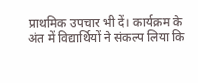प्राथमिक उपचार भी दें। कार्यक्रम के अंत में विद्यार्थियों ने संकल्प लिया कि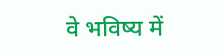वे भविष्य में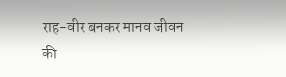राह-वीर बनकर मानव जीवन की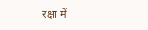रक्षा में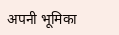अपनी भूमिका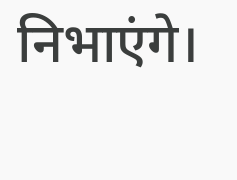निभाएंगे।